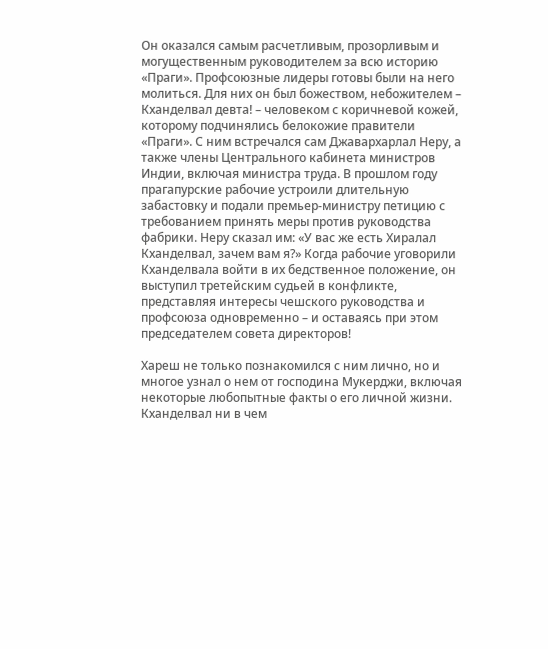Он оказался самым расчетливым, прозорливым и могущественным руководителем за всю историю «Праги». Профсоюзные лидеры готовы были на него молиться. Для них он был божеством, небожителем – Кханделвал девта! – человеком с коричневой кожей, которому подчинялись белокожие правители «Праги». С ним встречался сам Джавархарлал Неру, а также члены Центрального кабинета министров Индии, включая министра труда. В прошлом году прагапурские рабочие устроили длительную забастовку и подали премьер-министру петицию с требованием принять меры против руководства фабрики. Неру сказал им: «У вас же есть Хиралал Кханделвал, зачем вам я?» Когда рабочие уговорили Кханделвала войти в их бедственное положение, он выступил третейским судьей в конфликте, представляя интересы чешского руководства и профсоюза одновременно – и оставаясь при этом председателем совета директоров!

Хареш не только познакомился с ним лично, но и многое узнал о нем от господина Мукерджи, включая некоторые любопытные факты о его личной жизни. Кханделвал ни в чем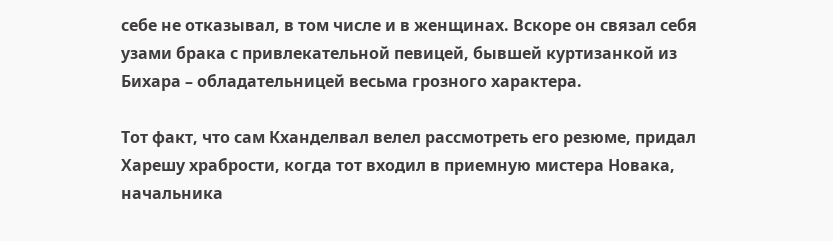себе не отказывал, в том числе и в женщинах. Вскоре он связал себя узами брака с привлекательной певицей, бывшей куртизанкой из Бихара – обладательницей весьма грозного характера.

Тот факт, что сам Кханделвал велел рассмотреть его резюме, придал Харешу храбрости, когда тот входил в приемную мистера Новака, начальника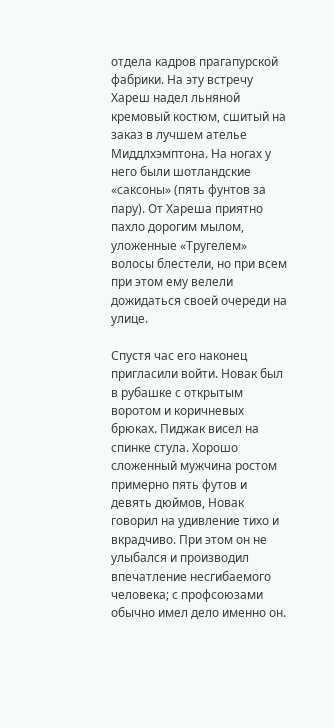отдела кадров прагапурской фабрики. На эту встречу Хареш надел льняной кремовый костюм, сшитый на заказ в лучшем ателье Миддлхэмптона. На ногах у него были шотландские «саксоны» (пять фунтов за пару). От Хареша приятно пахло дорогим мылом, уложенные «Тругелем» волосы блестели, но при всем при этом ему велели дожидаться своей очереди на улице.

Спустя час его наконец пригласили войти. Новак был в рубашке с открытым воротом и коричневых брюках. Пиджак висел на спинке стула. Хорошо сложенный мужчина ростом примерно пять футов и девять дюймов, Новак говорил на удивление тихо и вкрадчиво. При этом он не улыбался и производил впечатление несгибаемого человека; с профсоюзами обычно имел дело именно он.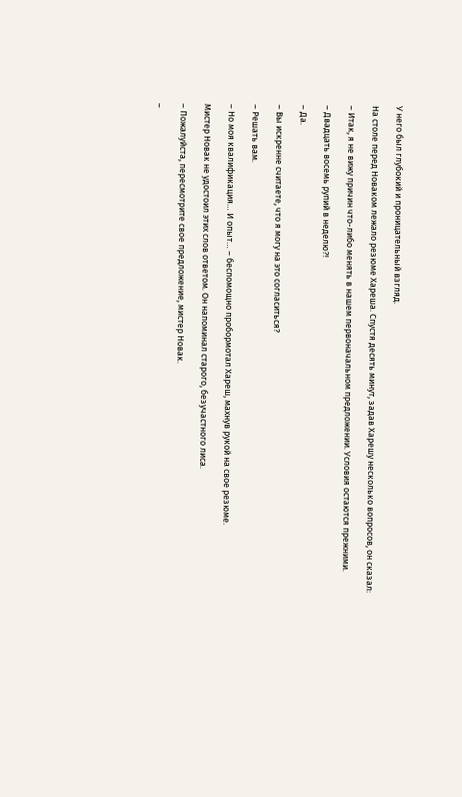У него был глубокий и проницательный взгляд.

На столе перед Новаком лежало резюме Хареша. Спустя десять минут, задав Харешу несколько вопросов, он сказал:

– Итак, я не вижу причин что-либо менять в нашем первоначальном предложении. Условия остаются прежними.

– Двадцать восемь рупий в неделю?!

– Да.

– Вы искренне считаете, что я могу на это согласиться?

– Решать вам.

– Но моя квалификация… И опыт… – беспомощно пробормотал Хареш, махнув рукой на свое резюме.

Мистер Новак не удостоил этих слов ответом. Он напоминал старого, безучастного лиса.

– Пожалуйста, пересмотрите свое предложение, мистер Новак.

–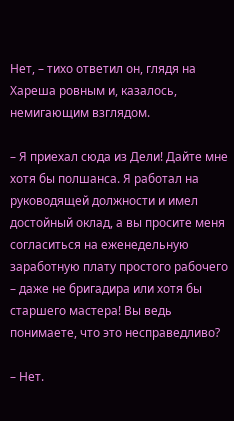Нет, – тихо ответил он, глядя на Хареша ровным и, казалось, немигающим взглядом.

– Я приехал сюда из Дели! Дайте мне хотя бы полшанса. Я работал на руководящей должности и имел достойный оклад, а вы просите меня согласиться на еженедельную заработную плату простого рабочего – даже не бригадира или хотя бы старшего мастера! Вы ведь понимаете, что это несправедливо?

– Нет.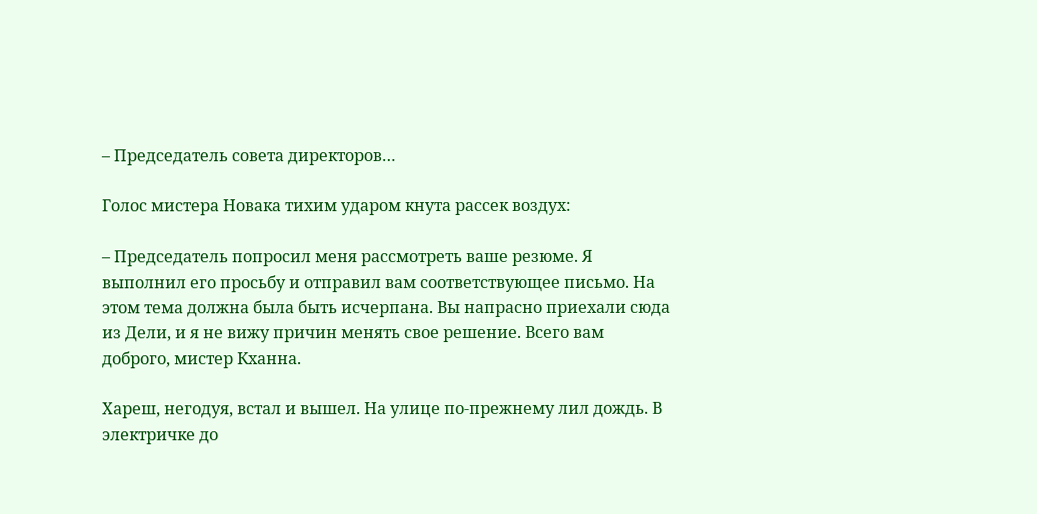– Председатель совета директоров…

Голос мистера Новака тихим ударом кнута рассек воздух:

– Председатель попросил меня рассмотреть ваше резюме. Я выполнил его просьбу и отправил вам соответствующее письмо. На этом тема должна была быть исчерпана. Вы напрасно приехали сюда из Дели, и я не вижу причин менять свое решение. Всего вам доброго, мистер Кханна.

Хареш, негодуя, встал и вышел. На улице по-прежнему лил дождь. В электричке до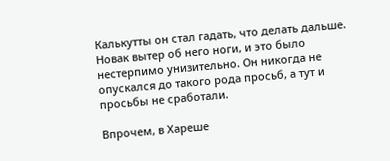Калькутты он стал гадать, что делать дальше. Новак вытер об него ноги, и это было нестерпимо унизительно. Он никогда не опускался до такого рода просьб, а тут и просьбы не сработали.

Впрочем, в Хареше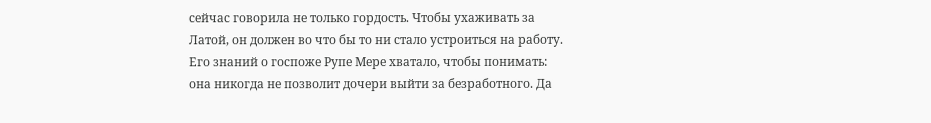сейчас говорила не только гордость. Чтобы ухаживать за Латой, он должен во что бы то ни стало устроиться на работу. Его знаний о госпоже Рупе Мере хватало, чтобы понимать: она никогда не позволит дочери выйти за безработного. Да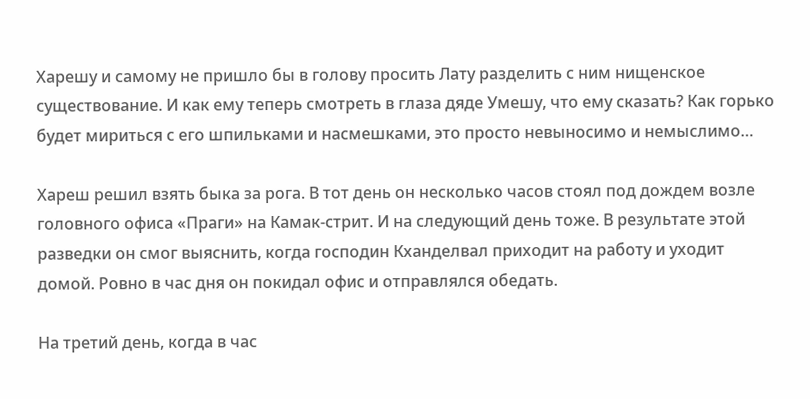Харешу и самому не пришло бы в голову просить Лату разделить с ним нищенское существование. И как ему теперь смотреть в глаза дяде Умешу, что ему сказать? Как горько будет мириться с его шпильками и насмешками, это просто невыносимо и немыслимо…

Хареш решил взять быка за рога. В тот день он несколько часов стоял под дождем возле головного офиса «Праги» на Камак-стрит. И на следующий день тоже. В результате этой разведки он смог выяснить, когда господин Кханделвал приходит на работу и уходит домой. Ровно в час дня он покидал офис и отправлялся обедать.

На третий день, когда в час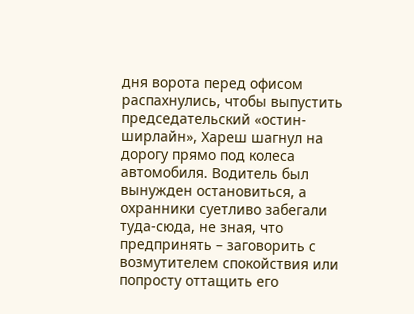дня ворота перед офисом распахнулись, чтобы выпустить председательский «остин-ширлайн», Хареш шагнул на дорогу прямо под колеса автомобиля. Водитель был вынужден остановиться, а охранники суетливо забегали туда-сюда, не зная, что предпринять – заговорить с возмутителем спокойствия или попросту оттащить его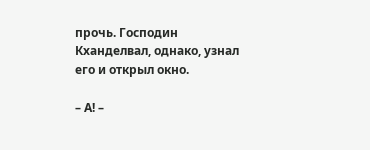прочь. Господин Кханделвал, однако, узнал его и открыл окно.

– А! –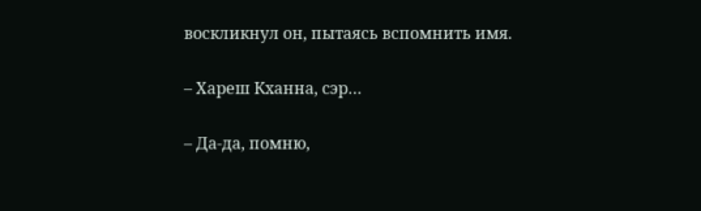воскликнул он, пытаясь вспомнить имя.

– Хареш Кханна, сэр…

– Да-да, помню,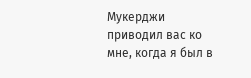Мукерджи приводил вас ко мне, когда я был в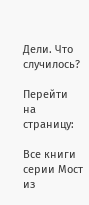Дели. Что случилось?

Перейти на страницу:

Все книги серии Мост из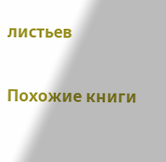листьев

Похожие книги